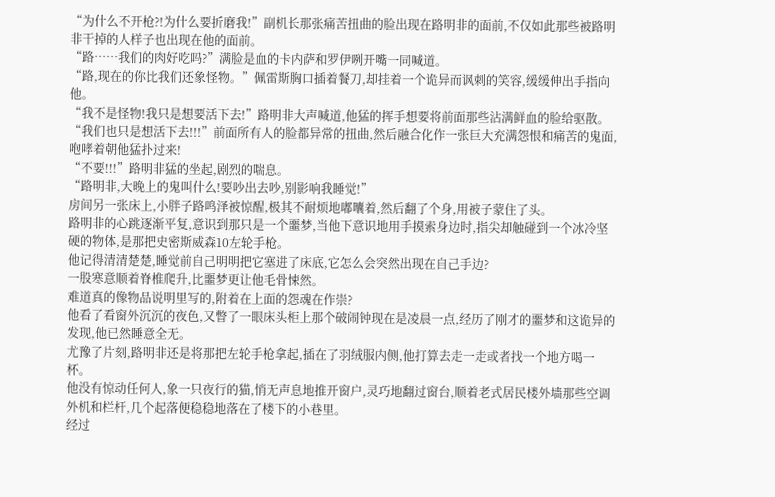“为什么不开枪?!为什么要折磨我!”副机长那张痛苦扭曲的脸出现在路明非的面前,不仅如此那些被路明非干掉的人样子也出现在他的面前。
“路……我们的肉好吃吗?”满脸是血的卡内萨和罗伊咧开嘴一同喊道。
“路,现在的你比我们还象怪物。”佩雷斯胸口插着餐刀,却挂着一个诡异而讽刺的笑容,缓缓伸出手指向他。
“我不是怪物!我只是想要活下去!”路明非大声喊道,他猛的挥手想要将前面那些沾满鲜血的脸给驱散。
“我们也只是想活下去!!!”前面所有人的脸都异常的扭曲,然后融合化作一张巨大充满怨恨和痛苦的鬼面,咆哮着朝他猛扑过来!
“不要!!!”路明非猛的坐起,剧烈的喘息。
“路明非,大晚上的鬼叫什么!要吵出去吵,别影响我睡觉!”
房间另一张床上,小胖子路鸣泽被惊醒,极其不耐烦地嘟囔着,然后翻了个身,用被子蒙住了头。
路明非的心跳逐渐平复,意识到那只是一个噩梦,当他下意识地用手摸索身边时,指尖却触碰到一个冰冷坚硬的物体,是那把史密斯威森10左轮手枪。
他记得清清楚楚,睡觉前自己明明把它塞进了床底,它怎么会突然出现在自己手边?
一股寒意顺着脊椎爬升,比噩梦更让他毛骨悚然。
难道真的像物品说明里写的,附着在上面的怨魂在作崇?
他看了看窗外沉沉的夜色,又瞥了一眼床头柜上那个破闹钟现在是凌晨一点,经历了刚才的噩梦和这诡异的发现,他已然睡意全无。
尤豫了片刻,路明非还是将那把左轮手枪拿起,插在了羽绒服内侧,他打算去走一走或者找一个地方喝一杯。
他没有惊动任何人,象一只夜行的猫,悄无声息地推开窗户,灵巧地翻过窗台,顺着老式居民楼外墙那些空调外机和栏杆,几个起落便稳稳地落在了楼下的小巷里。
经过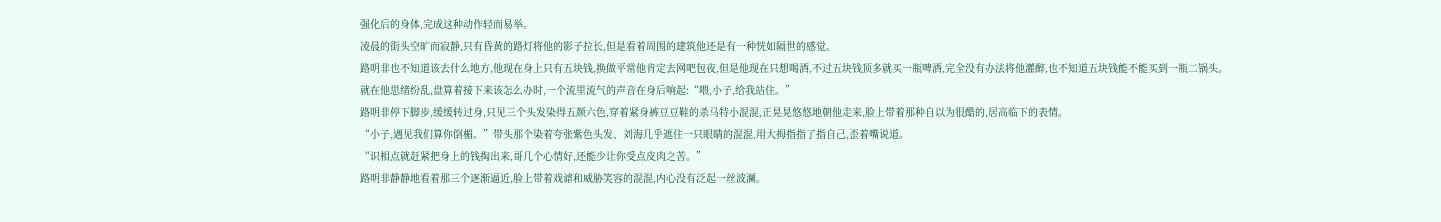强化后的身体,完成这种动作轻而易举。
凌晨的街头空旷而寂静,只有昏黄的路灯将他的影子拉长,但是看着周围的建筑他还是有一种恍如隔世的感觉。
路明非也不知道该去什么地方,他现在身上只有五块钱,换做平常他肯定去网吧包夜,但是他现在只想喝酒,不过五块钱顶多就买一瓶啤酒,完全没有办法将他灌醉,也不知道五块钱能不能买到一瓶二锅头。
就在他思绪纷乱,盘算着接下来该怎么办时,一个流里流气的声音在身后响起:“喂,小子,给我站住。”
路明非停下脚步,缓缓转过身,只见三个头发染得五颜六色,穿着紧身裤豆豆鞋的杀马特小混混,正晃晃悠悠地朝他走来,脸上带着那种自以为很酷的,居高临下的表情。
“小子,遇见我们算你倒楣。”带头那个染着夸张紫色头发、刘海几乎遮住一只眼睛的混混,用大拇指指了指自己,歪着嘴说道。
“识相点就赶紧把身上的钱掏出来,哥几个心情好,还能少让你受点皮肉之苦。”
路明非静静地看着那三个逐渐逼近,脸上带着戏谑和威胁笑容的混混,内心没有泛起一丝波澜。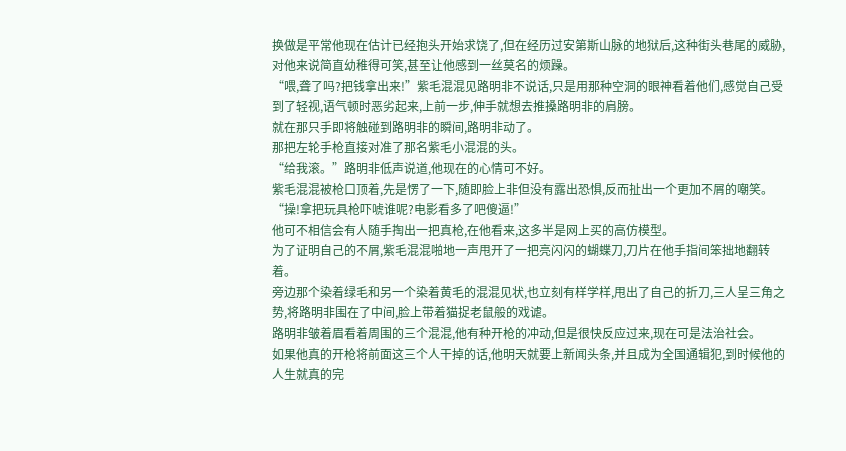换做是平常他现在估计已经抱头开始求饶了,但在经历过安第斯山脉的地狱后,这种街头巷尾的威胁,对他来说简直幼稚得可笑,甚至让他感到一丝莫名的烦躁。
“喂,聋了吗?把钱拿出来!”紫毛混混见路明非不说话,只是用那种空洞的眼神看着他们,感觉自己受到了轻视,语气顿时恶劣起来,上前一步,伸手就想去推搡路明非的肩膀。
就在那只手即将触碰到路明非的瞬间,路明非动了。
那把左轮手枪直接对准了那名紫毛小混混的头。
“给我滚。”路明非低声说道,他现在的心情可不好。
紫毛混混被枪口顶着,先是愣了一下,随即脸上非但没有露出恐惧,反而扯出一个更加不屑的嘲笑。
“操!拿把玩具枪吓唬谁呢?电影看多了吧傻逼!”
他可不相信会有人随手掏出一把真枪,在他看来,这多半是网上买的高仿模型。
为了证明自己的不屑,紫毛混混啪地一声甩开了一把亮闪闪的蝴蝶刀,刀片在他手指间笨拙地翻转着。
旁边那个染着绿毛和另一个染着黄毛的混混见状,也立刻有样学样,甩出了自己的折刀,三人呈三角之势,将路明非围在了中间,脸上带着猫捉老鼠般的戏谑。
路明非皱着眉看着周围的三个混混,他有种开枪的冲动,但是很快反应过来,现在可是法治社会。
如果他真的开枪将前面这三个人干掉的话,他明天就要上新闻头条,并且成为全国通辑犯,到时候他的人生就真的完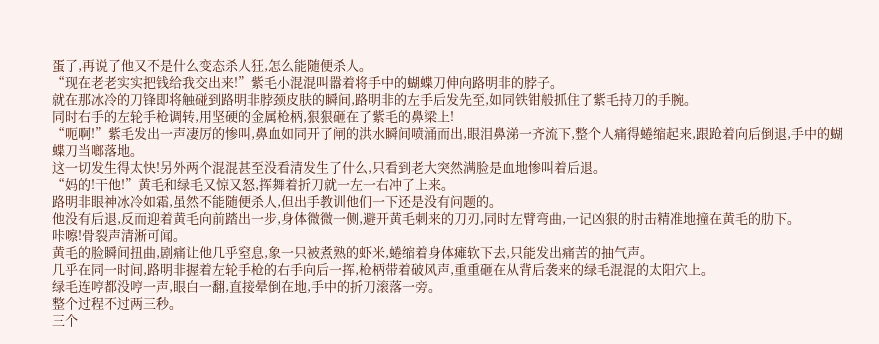蛋了,再说了他又不是什么变态杀人狂,怎么能随便杀人。
“现在老老实实把钱给我交出来!”紫毛小混混叫嚣着将手中的蝴蝶刀伸向路明非的脖子。
就在那冰冷的刀锋即将触碰到路明非脖颈皮肤的瞬间,路明非的左手后发先至,如同铁钳般抓住了紫毛持刀的手腕。
同时右手的左轮手枪调转,用坚硬的金属枪柄,狠狠砸在了紫毛的鼻梁上!
“呃啊!”紫毛发出一声凄厉的惨叫,鼻血如同开了闸的洪水瞬间喷涌而出,眼泪鼻涕一齐流下,整个人痛得蜷缩起来,跟跄着向后倒退,手中的蝴蝶刀当啷落地。
这一切发生得太快!另外两个混混甚至没看清发生了什么,只看到老大突然满脸是血地惨叫着后退。
“妈的!干他!”黄毛和绿毛又惊又怒,挥舞着折刀就一左一右冲了上来。
路明非眼神冰冷如霜,虽然不能随便杀人,但出手教训他们一下还是没有问题的。
他没有后退,反而迎着黄毛向前踏出一步,身体微微一侧,避开黄毛刺来的刀刃,同时左臂弯曲,一记凶狠的肘击精准地撞在黄毛的肋下。
咔嚓!骨裂声清淅可闻。
黄毛的脸瞬间扭曲,剧痛让他几乎窒息,象一只被煮熟的虾米,蜷缩着身体瘫软下去,只能发出痛苦的抽气声。
几乎在同一时间,路明非握着左轮手枪的右手向后一挥,枪柄带着破风声,重重砸在从背后袭来的绿毛混混的太阳穴上。
绿毛连哼都没哼一声,眼白一翻,直接晕倒在地,手中的折刀滚落一旁。
整个过程不过两三秒。
三个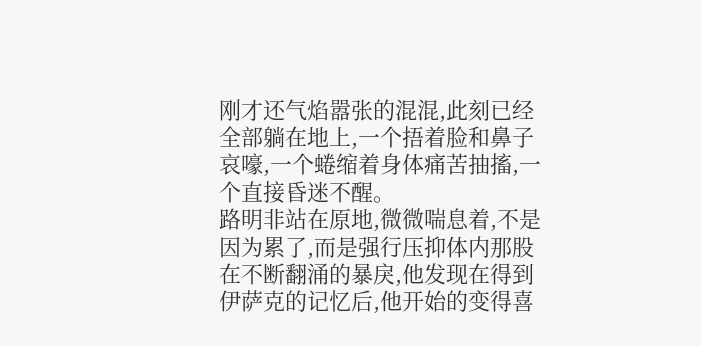刚才还气焰嚣张的混混,此刻已经全部躺在地上,一个捂着脸和鼻子哀嚎,一个蜷缩着身体痛苦抽搐,一个直接昏迷不醒。
路明非站在原地,微微喘息着,不是因为累了,而是强行压抑体内那股在不断翻涌的暴戾,他发现在得到伊萨克的记忆后,他开始的变得喜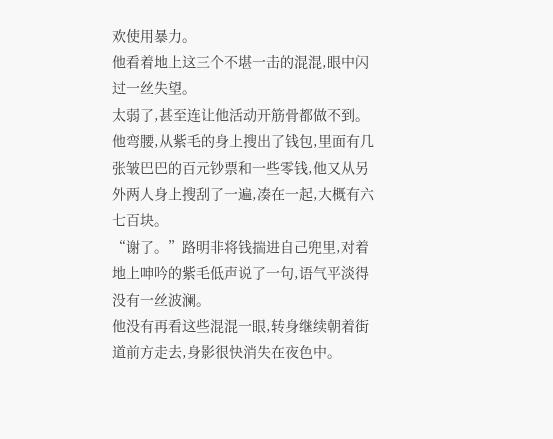欢使用暴力。
他看着地上这三个不堪一击的混混,眼中闪过一丝失望。
太弱了,甚至连让他活动开筋骨都做不到。
他弯腰,从紫毛的身上搜出了钱包,里面有几张皱巴巴的百元钞票和一些零钱,他又从另外两人身上搜刮了一遍,凑在一起,大概有六七百块。
“谢了。”路明非将钱揣进自己兜里,对着地上呻吟的紫毛低声说了一句,语气平淡得没有一丝波澜。
他没有再看这些混混一眼,转身继续朝着街道前方走去,身影很快消失在夜色中。